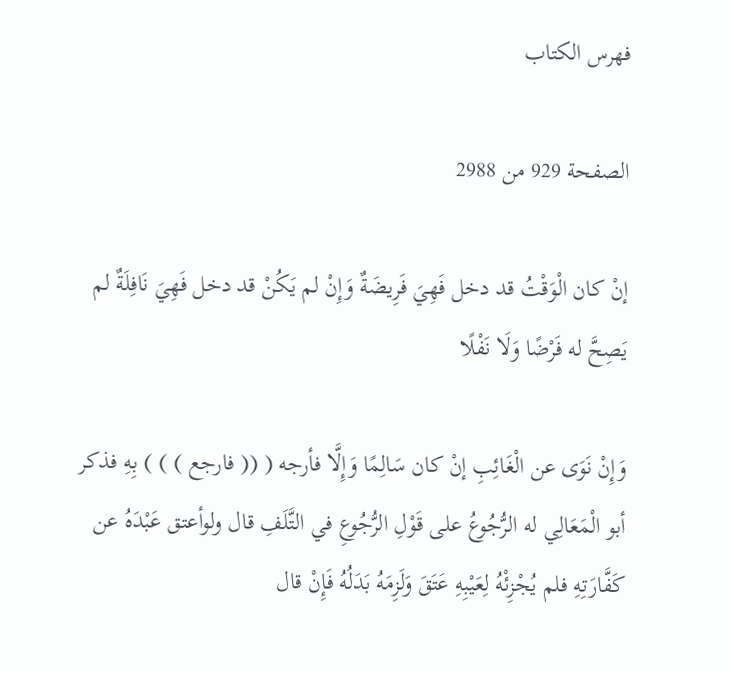فهرس الكتاب

الصفحة 929 من 2988

إنْ كان الْوَقْتُ قد دخل فَهِيَ فَرِيضَةٌ وَإِنْ لم يَكُنْ قد دخل فَهِيَ نَافِلَةٌ لم يَصِحَّ له فَرْضًا وَلَا نَفْلًا

وَإِنْ نَوَى عن الْغَائِبِ إنْ كان سَالِمًا وَإِلَّا فأرجه ( (( فارجع ) ) ) بِهِ فذكر أبو الْمَعَالِي له الرُّجُوعُ على قَوْلِ الرُّجُوعِ في التَّلَفِ قال ولوأعتق عَبْدَهُ عن كَفَّارَتِهِ فلم يُجْزِئْهُ لِعَيْبِهِ عَتَقَ وَلَزِمَهُ بَدَلُهُ فَإِنْ قال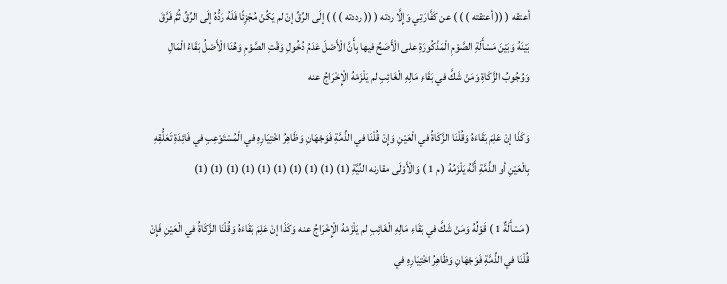أعتقه ( (( أعتقته ) ) ) عن كَفَّارَتِي وَإِلَّا ردته ( (( رددته ) ) ) إلَى الرِّقِّ إنْ لم يَكُنْ مُجْزِئًا فَلَهُ رَدُّهُ إلَى الرِّقِّ ثُمَّ فَرَّقَ بَيْنَهُ وَبَيْنَ مَسْأَلَةِ الصَّوْمِ الْمَذْكُورَةِ على الْأَصَحِّ فيها بِأَنَّ الْأَصْلَ عَدَمُ دُخُولِ وَقْتِ الصَّوْمِ وَهُنَا الْأَصْلُ بَقَاءُ الْمَالِ وَوُجُوبُ الزَّكَاةِ وَمَنْ شَكَّ في بَقَاءِ مَالِهِ الْغَائِبِ لم يَلْزَمْهُ الْإِخْرَاجُ عنه

وَكَذَا إنْ عَلِمَ بَقَاءَهُ وَقُلْنَا الزَّكَاةُ في الْعَيْنِ وَإِنْ قُلْنَا في الذِّمَّةِ فَوَجْهَانِ وَظَاهِرُ اخْتِيَارِهِ في الْمُسْتَوْعِبِ في فَائِدَةِ تَعَلُّقِهِ بِالْعَيْنِ أو الذِّمَّةِ أَنَّهُ يَلْزَمُهُ ( م 1 ) وَالْأَوْلَى مقارنه النِّيَّةِ (1) (1) (1) (1) (1) (1) (1) (1) (1) (1)

( مَسْأَلَةٌ 1 ) قَوْلُهُ وَمَنْ شَكَّ في بَقَاءِ مَالِهِ الْغَائِبِ لم يَلْزَمْهُ الْإِخْرَاجُ عنه وَكَذَا إنْ عَلِمَ بَقَاءَهُ وَقُلْنَا الزَّكَاةُ في الْعَيْنِ فَإِنْ قُلْنَا في الذِّمَّةِ فَوَجْهَانِ وَظَاهِرُ اخْتِيَارِهِ في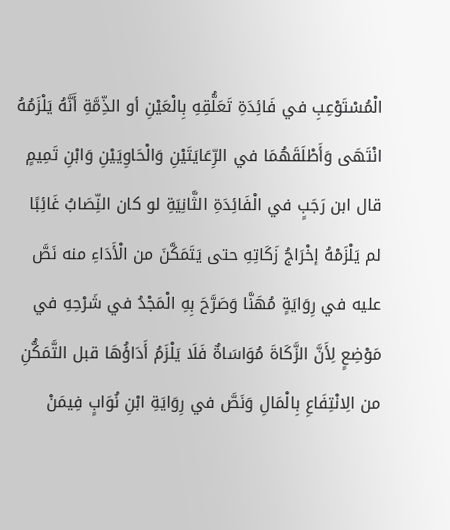الْمُسْتَوْعِبِ في فَائِدَةِ تَعَلُّقِهِ بِالْعَيْنِ أو الذِّمَّةِ أَنَّهُ يَلْزَمُهُ انْتَهَى وَأَطْلَقَهُمَا في الرِّعَايَتَيْنِ وَالْحَاوِيَيْنِ وَابْنِ تَمِيمٍ قال ابن رَجَبٍ في الْفَائِدَةِ الثَّانِيَةِ لو كان النِّصَابُ غَائِبًا لم يَلْزَمْهُ إخْرَاجُ زَكَاتِهِ حتى يَتَمَكَّنَ من الْأَدَاءِ منه نَصَّ عليه في رِوَايَةٍ مُهَنَّا وَصَرَّحَ بِهِ الْمَجْدُ في شَرْحِهِ في مَوْضِعٍ لِأَنَّ الزَّكَاةَ مُوَاسَاةٌ فَلَا يَلْزَمُ أَدَاؤُهَا قبل التَّمَكُّنِ من الِانْتِفَاعِ بِالْمَالِ وَنَصَّ في رِوَايَةِ ابْنِ نُوَابٍ فِيمَنْ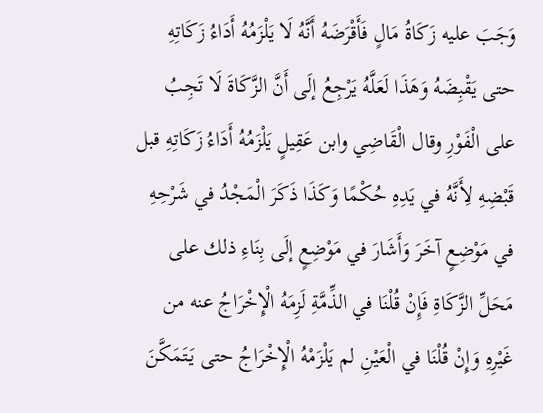وَجَبَ عليه زَكَاةُ مَالٍ فَأَقْرَضَهُ أَنَّهُ لَا يَلْزَمُهُ أَدَاءُ زَكَاتِهِ حتى يَقْبِضَهُ وَهَذَا لَعَلَّهُ يَرْجِعُ إلَى أَنَّ الزَّكَاةَ لَا تَجِبُ على الْفَوْرِ وقال الْقَاضِي وابن عَقِيلٍ يَلْزَمُهُ أَدَاءُ زَكَاتِهِ قبل قَبْضِهِ لِأَنَّهُ في يَدِهِ حُكْمًا وَكَذَا ذَكَرَ الْمَجْدُ في شَرْحِهِ في مَوْضِعٍ آخَرَ وَأَشَارَ في مَوْضِعٍ إلَى بِنَاءِ ذلك على مَحَلِّ الزَّكَاةِ فَإِنْ قُلْنَا في الذِّمَّةِ لَزِمَهُ الْإِخْرَاجُ عنه من غَيْرِهِ وَإِنْ قُلْنَا في الْعَيْنِ لم يَلْزَمْهُ الْإِخْرَاجُ حتى يَتَمَكَّنَ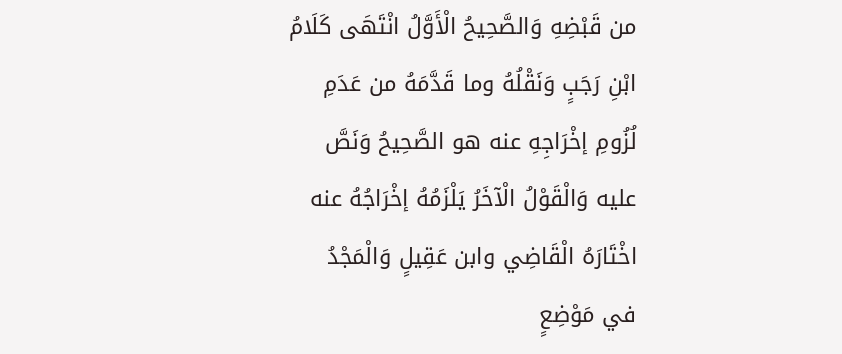من قَبْضِهِ وَالصَّحِيحُ الْأَوَّلُ انْتَهَى كَلَامُ ابْنِ رَجَبٍ وَنَقْلُهُ وما قَدَّمَهُ من عَدَمِ لُزُومِ إخْرَاجِهِ عنه هو الصَّحِيحُ وَنَصَّ عليه وَالْقَوْلُ الْآخَرُ يَلْزَمُهُ إخْرَاجُهُ عنه اخْتَارَهُ الْقَاضِي وابن عَقِيلٍ وَالْمَجْدُ في مَوْضِعٍ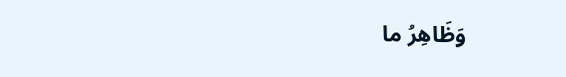وَظَاهِرُ ما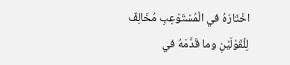اخْتَارَهُ في الْمُسْتَوْعِبِ مُخَالِفٌ لِلْقَوْلَيْنِ وما قَدَّمَهُ في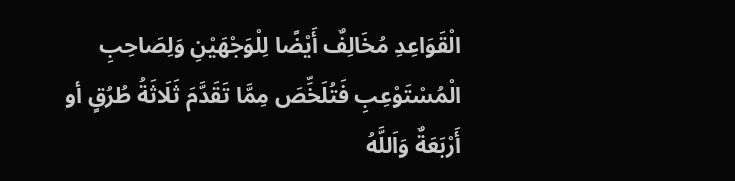الْقَوَاعِدِ مُخَالِفٌ أَيْضًا لِلْوَجْهَيْنِ وَلِصَاحِبِ الْمُسْتَوْعِبِ فَتُلَخِّصَ مِمَّا تَقَدَّمَ ثَلَاثَةُ طُرُقٍ أو أَرْبَعَةٌ وَاَللَّهُ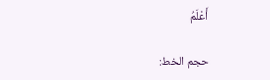أَعْلَمُ

حجم الخط: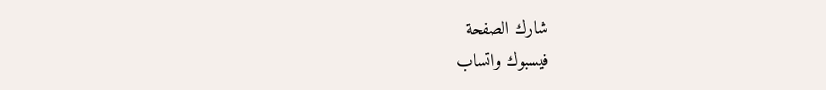شارك الصفحة
فيسبوك واتساب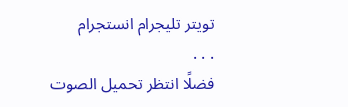تويتر تليجرام انستجرام
. . .
فضلًا انتظر تحميل الصوت